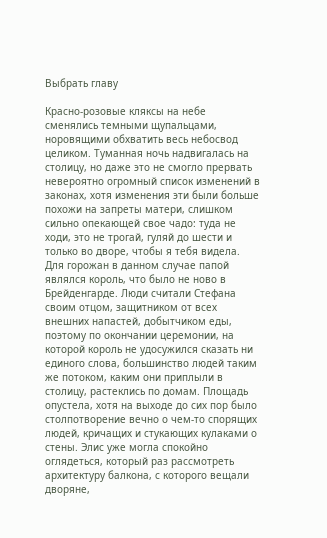Выбрать главу

Красно-розовые кляксы на небе сменялись темными щупальцами, норовящими обхватить весь небосвод целиком. Туманная ночь надвигалась на столицу, но даже это не смогло прервать невероятно огромный список изменений в законах, хотя изменения эти были больше похожи на запреты матери, слишком сильно опекающей свое чадо: туда не ходи, это не трогай, гуляй до шести и только во дворе, чтобы я тебя видела. Для горожан в данном случае папой являлся король, что было не ново в Брейденгарде. Люди считали Стефана своим отцом, защитником от всех внешних напастей, добытчиком еды, поэтому по окончании церемонии, на которой король не удосужился сказать ни единого слова, большинство людей таким же потоком, каким они приплыли в столицу, растеклись по домам. Площадь опустела, хотя на выходе до сих пор было столпотворение вечно о чем-то спорящих людей, кричащих и стукающих кулаками о стены. Элис уже могла спокойно оглядеться, который раз рассмотреть архитектуру балкона, с которого вещали дворяне,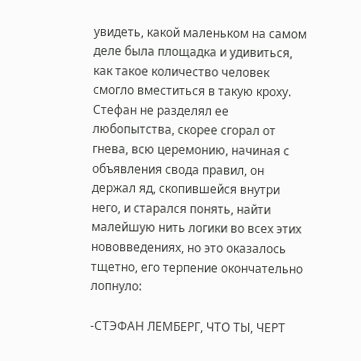увидеть, какой маленьком на самом деле была площадка и удивиться, как такое количество человек смогло вместиться в такую кроху. Стефан не разделял ее любопытства, скорее сгорал от гнева, всю церемонию, начиная с объявления свода правил, он держал яд, скопившейся внутри него, и старался понять, найти малейшую нить логики во всех этих нововведениях, но это оказалось тщетно, его терпение окончательно лопнуло:

-СТЭФАН ЛЕМБЕРГ, ЧТО ТЫ, ЧЕРТ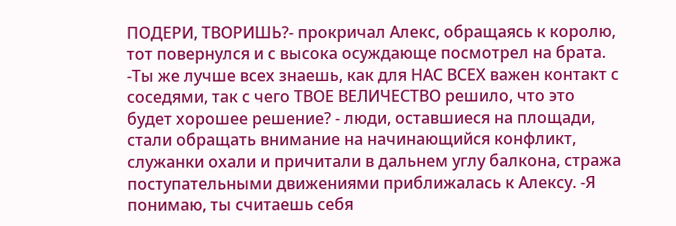ПОДЕРИ, ТВОРИШЬ?- прокричал Алекс, обращаясь к королю, тот повернулся и с высока осуждающе посмотрел на брата. -Ты же лучше всех знаешь, как для НАС ВСЕХ важен контакт с соседями, так с чего ТВОЕ ВЕЛИЧЕСТВО решило, что это будет хорошее решение? - люди, оставшиеся на площади, стали обращать внимание на начинающийся конфликт, служанки охали и причитали в дальнем углу балкона, стража поступательными движениями приближалась к Алексу. -Я понимаю, ты считаешь себя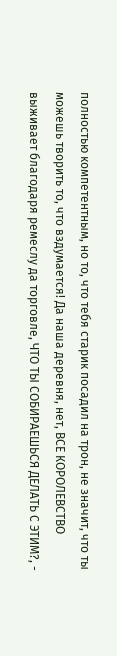полностью компетентным, но то, что тебя старик посадил на трон, не значит, что ты можешь творить то, что вздумается! Да наша деревня, нет, ВСЕ КОРОЛЕВСТВО выживает благодаря ремеслу да торговле, ЧТО ТЫ СОБИРАЕШЬСЯ ДЕЛАТЬ С ЭТИМ?, -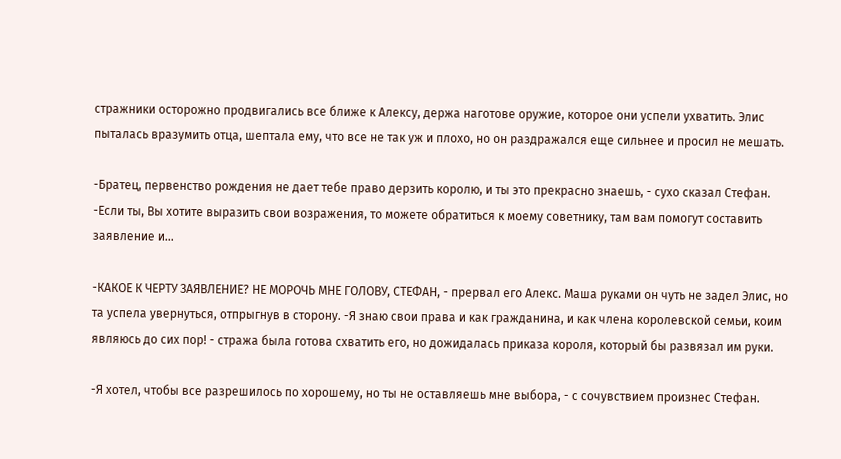стражники осторожно продвигались все ближе к Алексу, держа наготове оружие, которое они успели ухватить. Элис пыталась вразумить отца, шептала ему, что все не так уж и плохо, но он раздражался еще сильнее и просил не мешать.

-Братец, первенство рождения не дает тебе право дерзить королю, и ты это прекрасно знаешь, - сухо сказал Стефан. -Если ты, Вы хотите выразить свои возражения, то можете обратиться к моему советнику, там вам помогут составить заявление и...

-КАКОЕ К ЧЕРТУ ЗАЯВЛЕНИЕ? НЕ МОРОЧЬ МНЕ ГОЛОВУ, СТЕФАН, - прервал его Алекс. Маша руками он чуть не задел Элис, но та успела увернуться, отпрыгнув в сторону. -Я знаю свои права и как гражданина, и как члена королевской семьи, коим являюсь до сих пор! - стража была готова схватить его, но дожидалась приказа короля, который бы развязал им руки.

-Я хотел, чтобы все разрешилось по хорошему, но ты не оставляешь мне выбора, - с сочувствием произнес Стефан.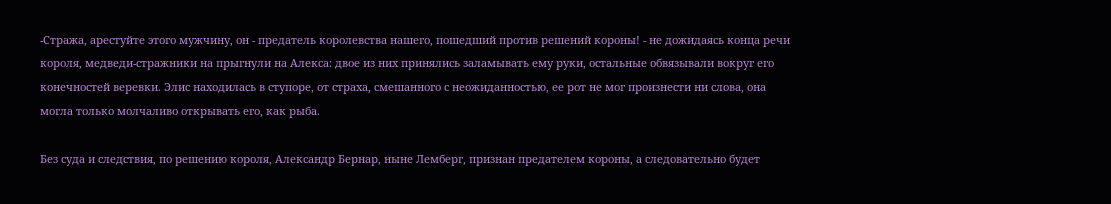-Стража, арестуйте этого мужчину, он - предатель королевства нашего, пошедший против решений короны! - не дожидаясь конца речи короля, медведи-стражники на прыгнули на Алекса: двое из них принялись заламывать ему руки, остальные обвязывали вокруг его конечностей веревки. Элис находилась в ступоре, от страха, смешанного с неожиданностью, ее рот не мог произнести ни слова, она могла только молчаливо открывать его, как рыба.

Без суда и следствия, по решению короля, Александр Бернар, ныне Лемберг, признан предателем короны, а следовательно будет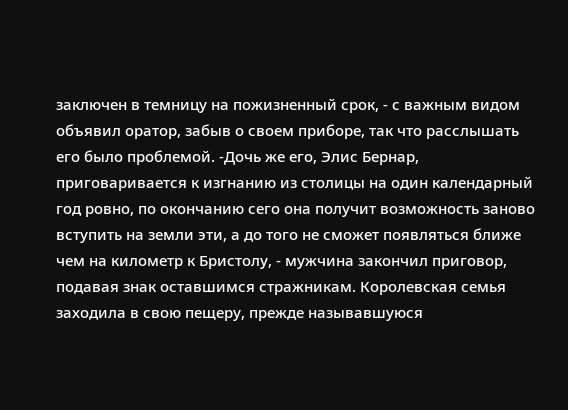заключен в темницу на пожизненный срок, - с важным видом объявил оратор, забыв о своем приборе, так что расслышать его было проблемой. -Дочь же его, Элис Бернар, приговаривается к изгнанию из столицы на один календарный год ровно, по окончанию сего она получит возможность заново вступить на земли эти, а до того не сможет появляться ближе чем на километр к Бристолу, - мужчина закончил приговор, подавая знак оставшимся стражникам. Королевская семья заходила в свою пещеру, прежде называвшуюся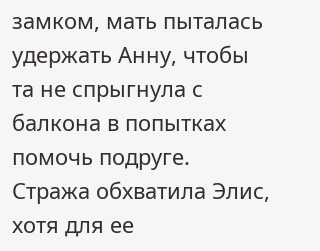замком, мать пыталась удержать Анну, чтобы та не спрыгнула с балкона в попытках помочь подруге. Стража обхватила Элис, хотя для ее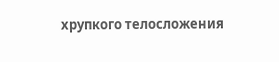хрупкого телосложения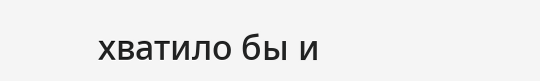хватило бы и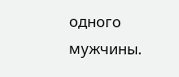одного мужчины.